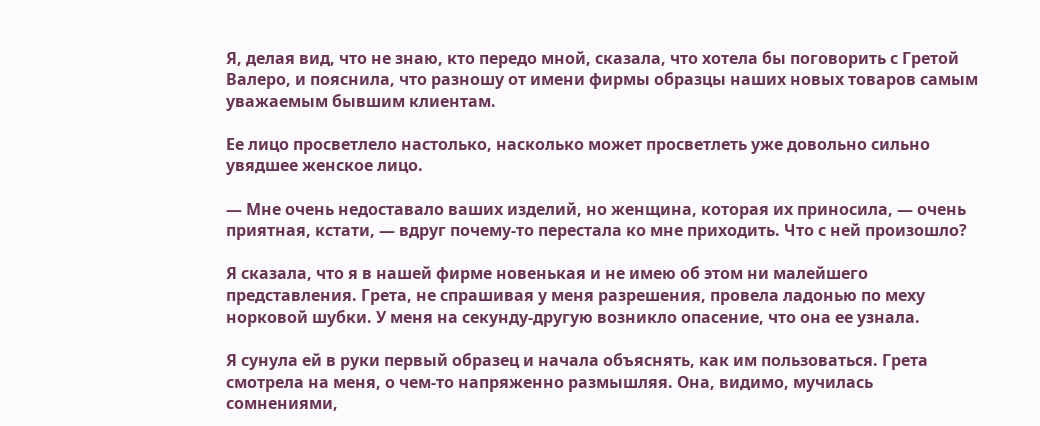Я, делая вид, что не знаю, кто передо мной, сказала, что хотела бы поговорить с Гретой Валеро, и пояснила, что разношу от имени фирмы образцы наших новых товаров самым уважаемым бывшим клиентам.

Ее лицо просветлело настолько, насколько может просветлеть уже довольно сильно увядшее женское лицо.

— Мне очень недоставало ваших изделий, но женщина, которая их приносила, — очень приятная, кстати, — вдруг почему-то перестала ко мне приходить. Что с ней произошло?

Я сказала, что я в нашей фирме новенькая и не имею об этом ни малейшего представления. Грета, не спрашивая у меня разрешения, провела ладонью по меху норковой шубки. У меня на секунду-другую возникло опасение, что она ее узнала.

Я сунула ей в руки первый образец и начала объяснять, как им пользоваться. Грета смотрела на меня, о чем-то напряженно размышляя. Она, видимо, мучилась сомнениями,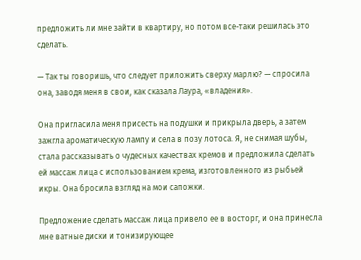предложить ли мне зайти в квартиру, но потом все-таки решилась это сделать.

— Так ты говоришь, что следует приложить сверху марлю? — спросила она, заводя меня в свои, как сказала Лаура, «владения».

Она пригласила меня присесть на подушки и прикрыла дверь, а затем зажгла ароматическую лампу и села в позу лотоса. Я, не снимая шубы, стала рассказывать о чудесных качествах кремов и предложила сделать ей массаж лица с использованием крема, изготовленного из рыбьей икры. Она бросила взгляд на мои сапожки.

Предложение сделать массаж лица привело ее в восторг, и она принесла мне ватные диски и тонизирующее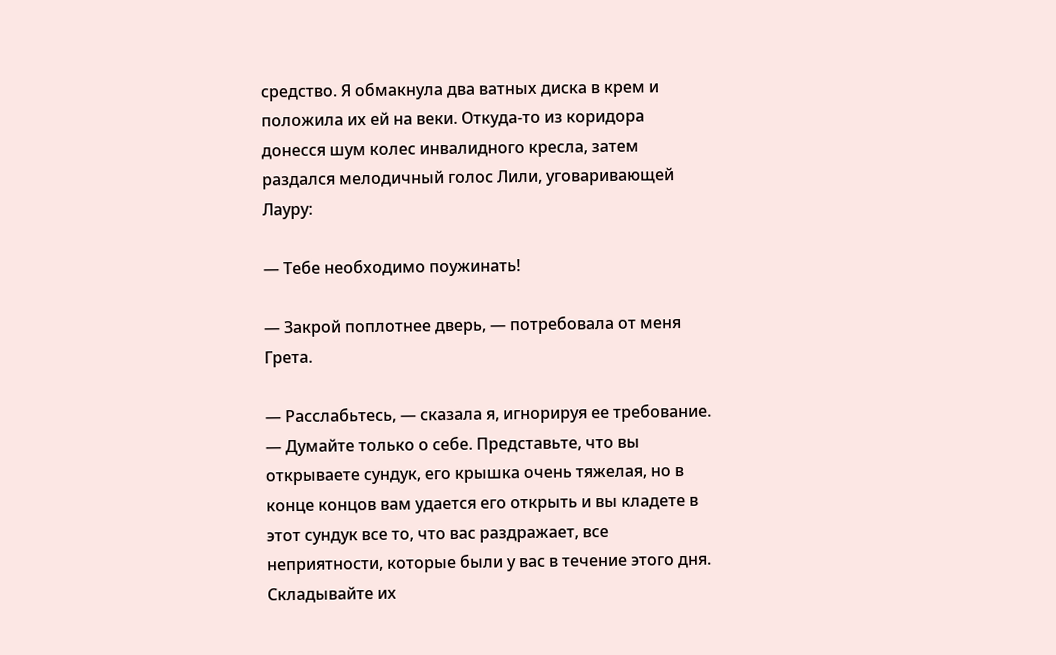средство. Я обмакнула два ватных диска в крем и положила их ей на веки. Откуда-то из коридора донесся шум колес инвалидного кресла, затем раздался мелодичный голос Лили, уговаривающей Лауру:

— Тебе необходимо поужинать!

— Закрой поплотнее дверь, — потребовала от меня Грета.

— Расслабьтесь, — сказала я, игнорируя ее требование. — Думайте только о себе. Представьте, что вы открываете сундук, его крышка очень тяжелая, но в конце концов вам удается его открыть и вы кладете в этот сундук все то, что вас раздражает, все неприятности, которые были у вас в течение этого дня. Складывайте их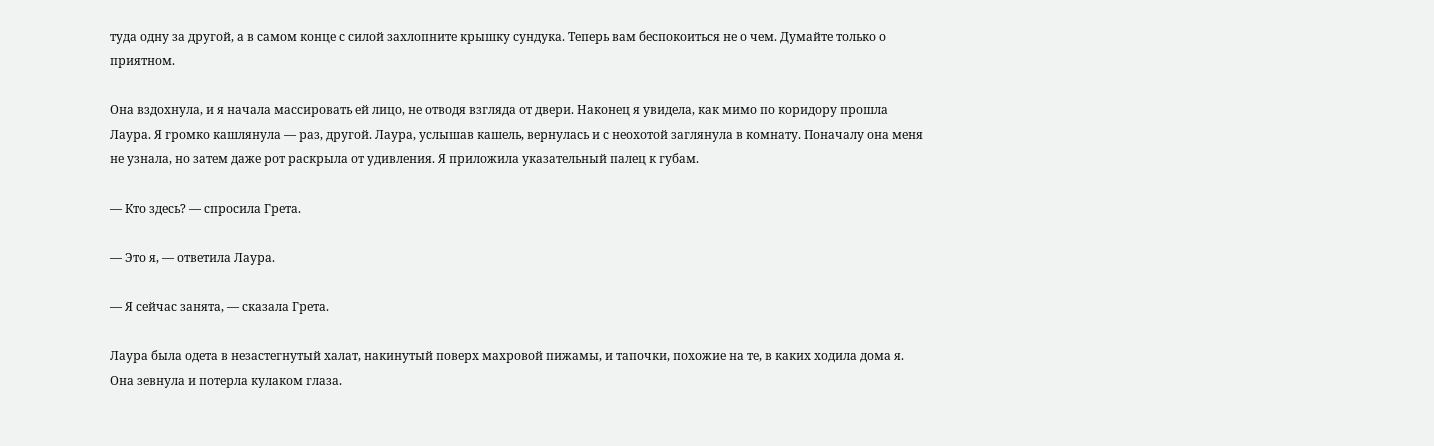туда одну за другой, а в самом конце с силой захлопните крышку сундука. Теперь вам беспокоиться не о чем. Думайте только о приятном.

Она вздохнула, и я начала массировать ей лицо, не отводя взгляда от двери. Наконец я увидела, как мимо по коридору прошла Лаура. Я громко кашлянула — раз, другой. Лаура, услышав кашель, вернулась и с неохотой заглянула в комнату. Поначалу она меня не узнала, но затем даже рот раскрыла от удивления. Я приложила указательный палец к губам.

— Кто здесь? — спросила Грета.

— Это я, — ответила Лаура.

— Я сейчас занята, — сказала Грета.

Лаура была одета в незастегнутый халат, накинутый поверх махровой пижамы, и тапочки, похожие на те, в каких ходила дома я. Она зевнула и потерла кулаком глаза.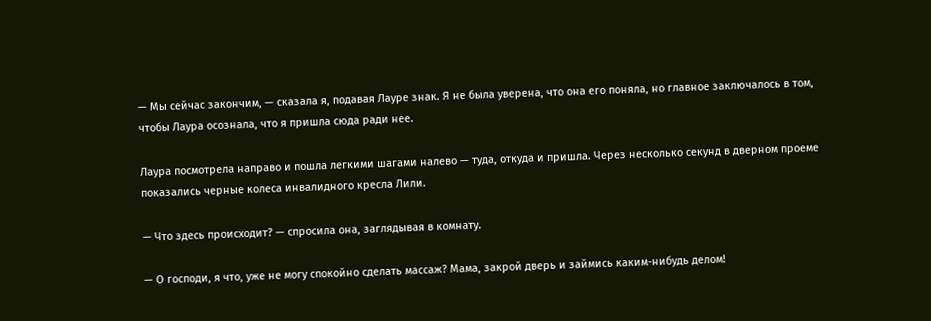— Мы сейчас закончим, — сказала я, подавая Лауре знак. Я не была уверена, что она его поняла, но главное заключалось в том, чтобы Лаура осознала, что я пришла сюда ради нее.

Лаура посмотрела направо и пошла легкими шагами налево — туда, откуда и пришла. Через несколько секунд в дверном проеме показались черные колеса инвалидного кресла Лили.

— Что здесь происходит? — спросила она, заглядывая в комнату.

— О господи, я что, уже не могу спокойно сделать массаж? Мама, закрой дверь и займись каким-нибудь делом!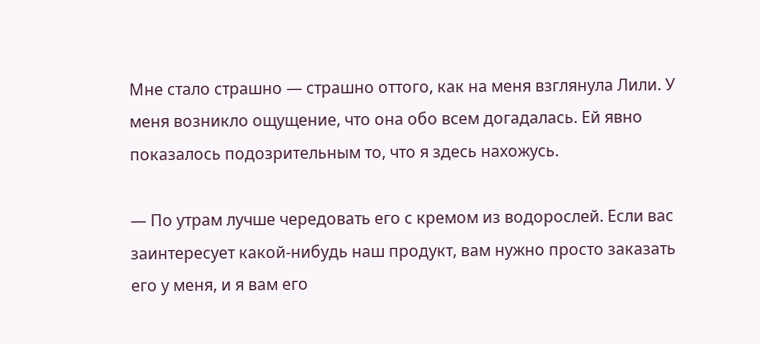Мне стало страшно — страшно оттого, как на меня взглянула Лили. У меня возникло ощущение, что она обо всем догадалась. Ей явно показалось подозрительным то, что я здесь нахожусь.

— По утрам лучше чередовать его с кремом из водорослей. Если вас заинтересует какой-нибудь наш продукт, вам нужно просто заказать его у меня, и я вам его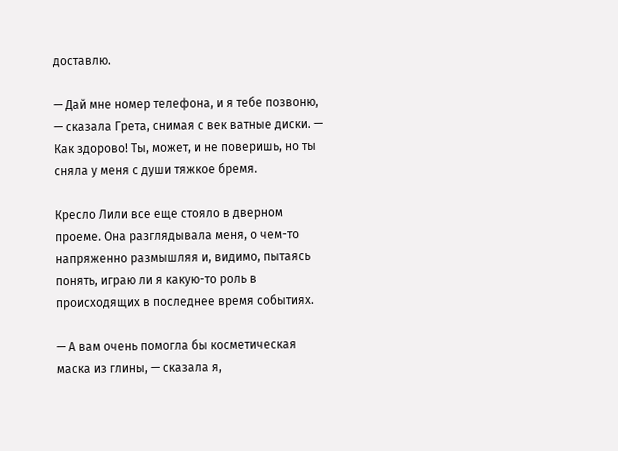доставлю.

— Дай мне номер телефона, и я тебе позвоню, — сказала Грета, снимая с век ватные диски. — Как здорово! Ты, может, и не поверишь, но ты сняла у меня с души тяжкое бремя.

Кресло Лили все еще стояло в дверном проеме. Она разглядывала меня, о чем-то напряженно размышляя и, видимо, пытаясь понять, играю ли я какую-то роль в происходящих в последнее время событиях.

— А вам очень помогла бы косметическая маска из глины, — сказала я,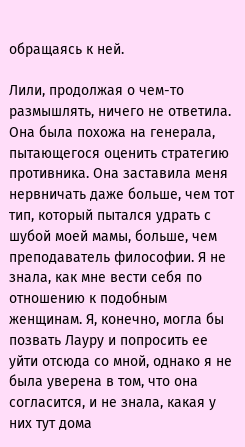обращаясь к ней.

Лили, продолжая о чем-то размышлять, ничего не ответила. Она была похожа на генерала, пытающегося оценить стратегию противника. Она заставила меня нервничать даже больше, чем тот тип, который пытался удрать с шубой моей мамы, больше, чем преподаватель философии. Я не знала, как мне вести себя по отношению к подобным женщинам. Я, конечно, могла бы позвать Лауру и попросить ее уйти отсюда со мной, однако я не была уверена в том, что она согласится, и не знала, какая у них тут дома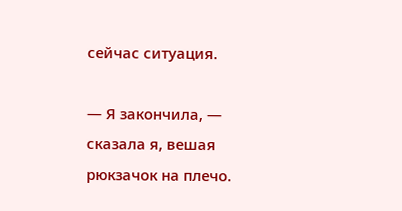сейчас ситуация.

— Я закончила, — сказала я, вешая рюкзачок на плечо.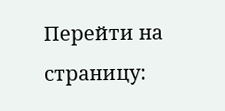Перейти на страницу: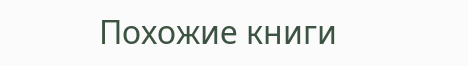Похожие книги